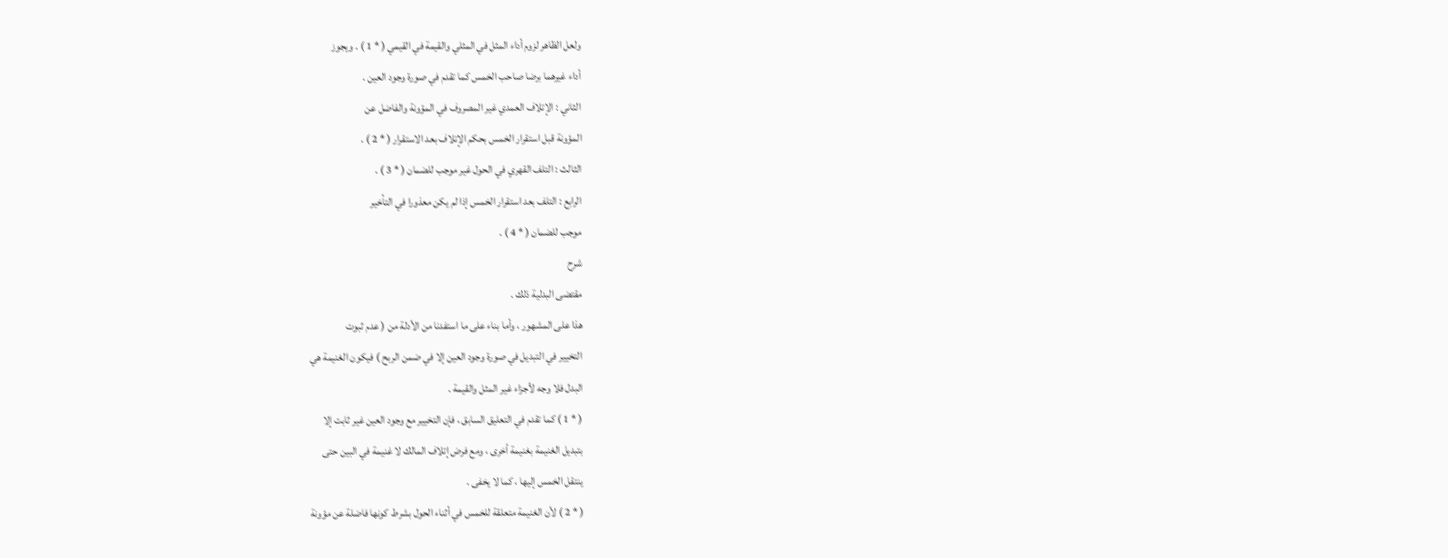ولعل الظاهر لزوم أداء المثل في المثلي والقيمة في القيمي ( * 1 ) . ويجوز
أداء غيرهما برضا صاحب الخمس كما تقدم في صورة وجود العين .
الثاني : الإتلاف العمدي غير المصروف في المؤونة والفاضل عن
المؤونة قبل استقرار الخمس بحكم الإتلاف بعد الاستقرار ( * 2 ) .
الثالث : التلف القهري في الحول غير موجب للضمان ( * 3 ) .
الرابع : التلف بعد استقرار الخمس إذا لم يكن معذورا في التأخير
موجب للضمان ( * 4 ) .
شرح
مقتضى البدلية ذلك .
هذا على المشهور ، وأما بناء على ما استفدنا من الأدلة من ( عدم ثبوت
التخيير في التبديل في صورة وجود العين إلا في ضمن الربح ) فيكون الغنيمة هي
البدل فلا وجه لأجزاء غير المثل والقيمة .
( * 1 ) كما تقدم في التعليق السابق ، فإن التخيير مع وجود العين غير ثابت إلا
بتبديل الغنيمة بغنيمة أخرى ، ومع فرض إتلاف المالك لا غنيمة في البين حتى
ينتقل الخمس إليها ، كما لا يخفى .
( * 2 ) لأن الغنيمة متعلقة للخمس في أثناء الحول بشرط كونها فاضلة عن مؤونة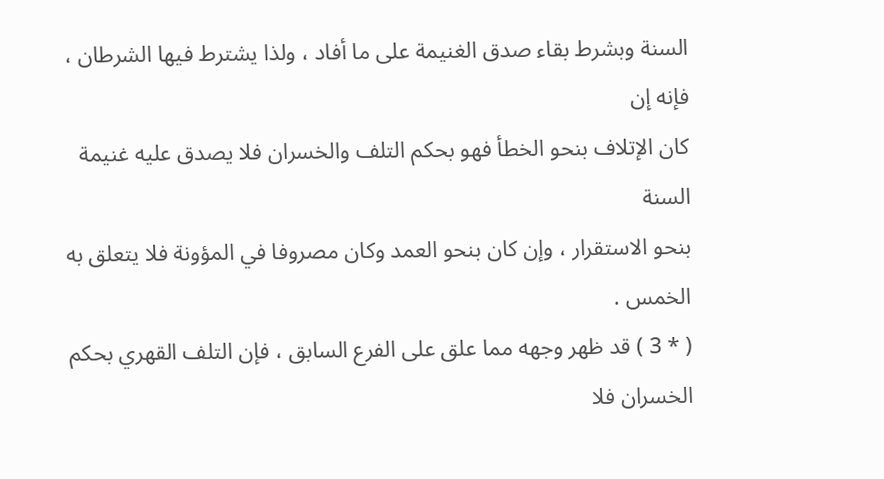السنة وبشرط بقاء صدق الغنيمة على ما أفاد ، ولذا يشترط فيها الشرطان ، فإنه إن
كان الإتلاف بنحو الخطأ فهو بحكم التلف والخسران فلا يصدق عليه غنيمة السنة
بنحو الاستقرار ، وإن كان بنحو العمد وكان مصروفا في المؤونة فلا يتعلق به
الخمس .
( * 3 ) قد ظهر وجهه مما علق على الفرع السابق ، فإن التلف القهري بحكم
الخسران فلا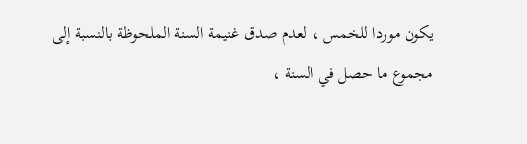يكون موردا للخمس ، لعدم صدق غنيمة السنة الملحوظة بالنسبة إلى
مجموع ما حصل في السنة ،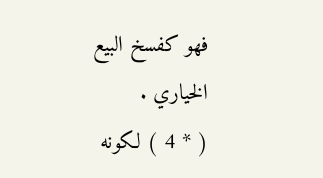فهو كفسخ البيع الخياري .
( * 4 ) لكونه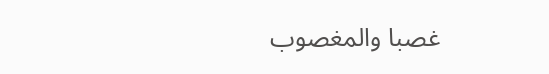غصبا والمغصوب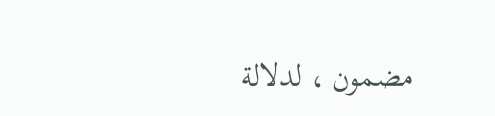مضمون ، لدلالة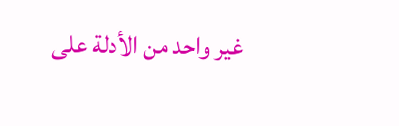غير واحد من الأدلة على